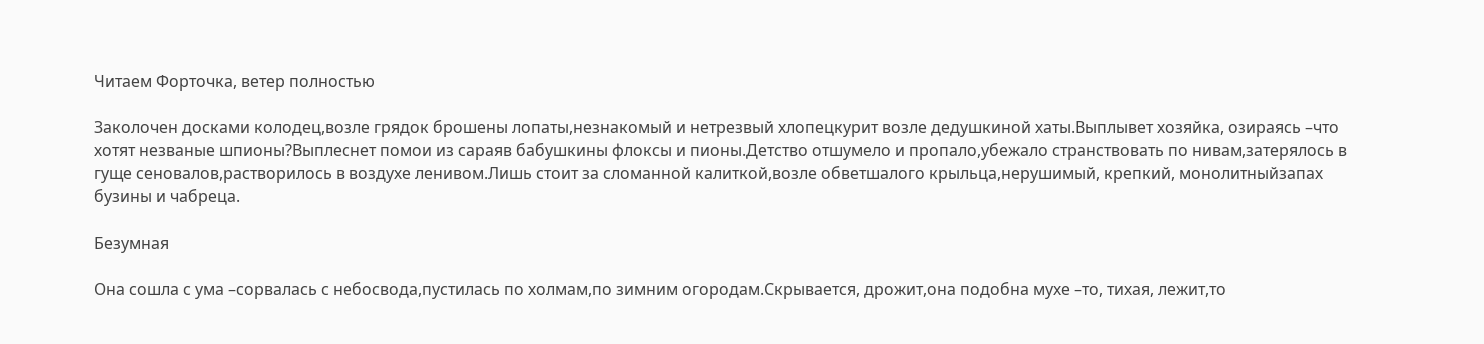Читаем Форточка, ветер полностью

Заколочен досками колодец,возле грядок брошены лопаты,незнакомый и нетрезвый хлопецкурит возле дедушкиной хаты.Выплывет хозяйка, озираясь –что хотят незваные шпионы?Выплеснет помои из сараяв бабушкины флоксы и пионы.Детство отшумело и пропало,убежало странствовать по нивам,затерялось в гуще сеновалов,растворилось в воздухе ленивом.Лишь стоит за сломанной калиткой,возле обветшалого крыльца,нерушимый, крепкий, монолитныйзапах бузины и чабреца.

Безумная

Она сошла с ума –сорвалась с небосвода,пустилась по холмам,по зимним огородам.Скрывается, дрожит,она подобна мухе –то, тихая, лежит,то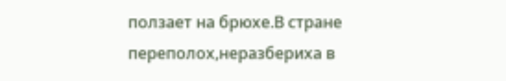ползает на брюхе.В стране переполох,неразбериха в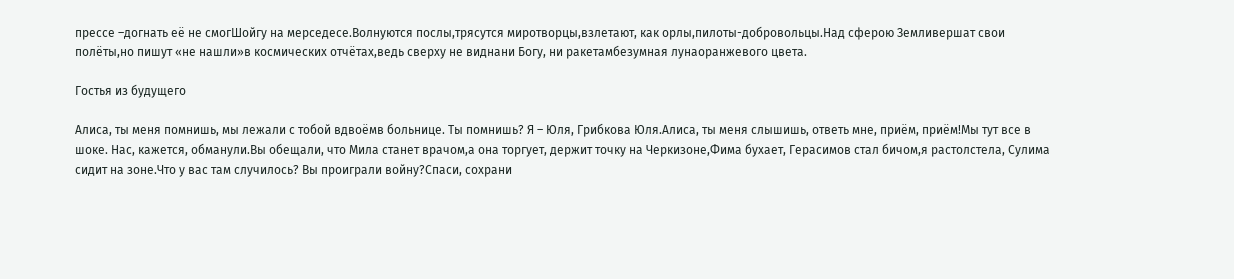прессе –догнать её не смогШойгу на мерседесе.Волнуются послы,трясутся миротворцы,взлетают, как орлы,пилоты-добровольцы.Над сферою Земливершат свои полёты,но пишут «не нашли»в космических отчётах,ведь сверху не виднани Богу, ни ракетамбезумная лунаоранжевого цвета.

Гостья из будущего

Алиса, ты меня помнишь, мы лежали с тобой вдвоёмв больнице. Ты помнишь? Я – Юля, Грибкова Юля.Алиса, ты меня слышишь, ответь мне, приём, приём!Мы тут все в шоке. Нас, кажется, обманули.Вы обещали, что Мила станет врачом,а она торгует, держит точку на Черкизоне,Фима бухает, Герасимов стал бичом,я растолстела, Сулима сидит на зоне.Что у вас там случилось? Вы проиграли войну?Спаси, сохрани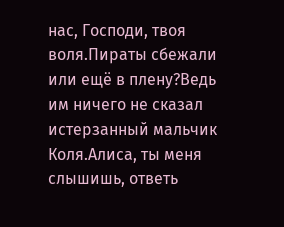нас, Господи, твоя воля.Пираты сбежали или ещё в плену?Ведь им ничего не сказал истерзанный мальчик Коля.Алиса, ты меня слышишь, ответь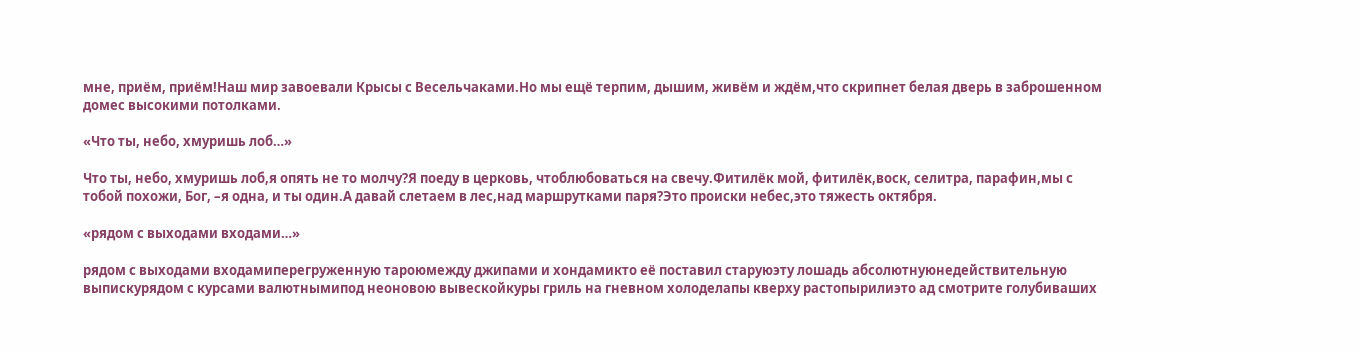мне, приём, приём!Наш мир завоевали Крысы с Весельчаками.Но мы ещё терпим, дышим, живём и ждём,что скрипнет белая дверь в заброшенном домес высокими потолками.

«Что ты, небо, хмуришь лоб…»

Что ты, небо, хмуришь лоб,я опять не то молчу?Я поеду в церковь, чтоблюбоваться на свечу.Фитилёк мой, фитилёк,воск, селитра, парафин,мы с тобой похожи, Бог, –я одна, и ты один.А давай слетаем в лес,над маршрутками паря?Это происки небес,это тяжесть октября.

«рядом с выходами входами…»

рядом с выходами входамиперегруженную тароюмежду джипами и хондамикто её поставил старуюэту лошадь абсолютнуюнедействительную выпискурядом с курсами валютнымипод неоновою вывескойкуры гриль на гневном холоделапы кверху растопырилиэто ад смотрите голубиваших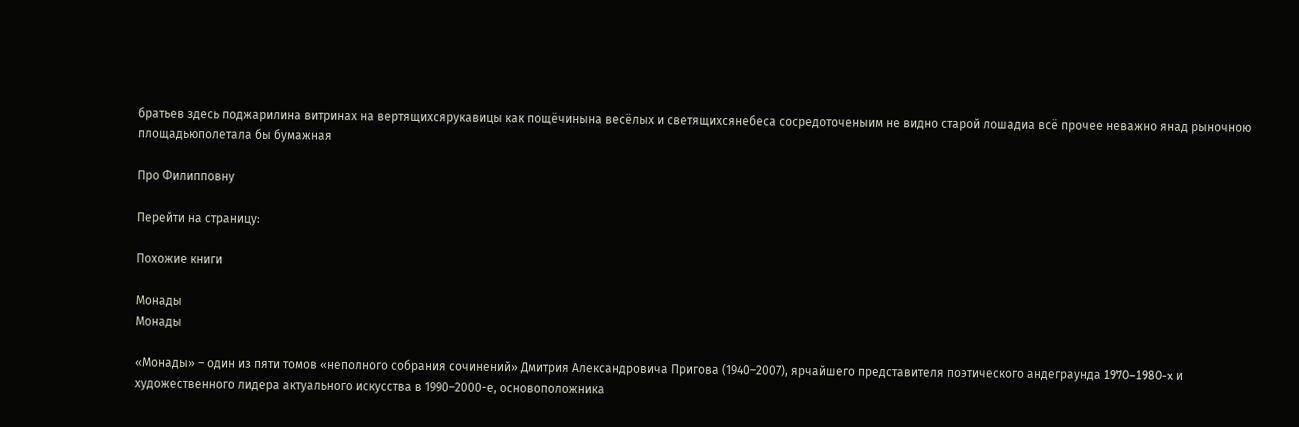братьев здесь поджарилина витринах на вертящихсярукавицы как пощёчинына весёлых и светящихсянебеса сосредоточеныим не видно старой лошадиа всё прочее неважно янад рыночною площадьюполетала бы бумажная

Про Филипповну

Перейти на страницу:

Похожие книги

Монады
Монады

«Монады» – один из пяти томов «неполного собрания сочинений» Дмитрия Александровича Пригова (1940–2007), ярчайшего представителя поэтического андеграунда 1970–1980-x и художественного лидера актуального искусства в 1990–2000-е, основоположника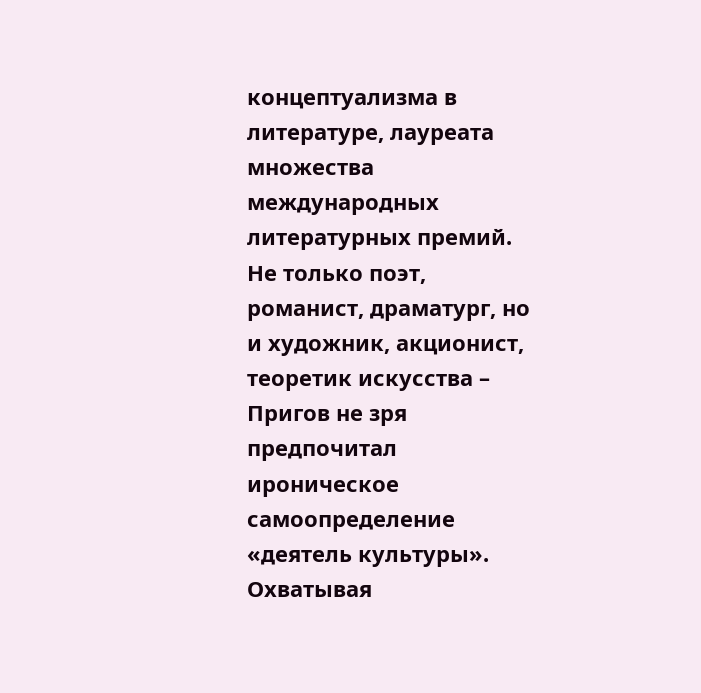концептуализма в литературе, лауреата множества международных литературных премий. Не только поэт, романист, драматург, но и художник, акционист, теоретик искусства – Пригов не зря предпочитал ироническое самоопределение «деятель культуры». Охватывая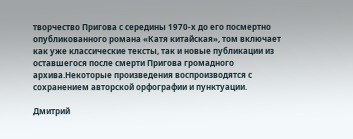творчество Пригова с середины 1970-х до его посмертно опубликованного романа «Катя китайская», том включает как уже классические тексты, так и новые публикации из оставшегося после смерти Пригова громадного архива.Некоторые произведения воспроизводятся с сохранением авторской орфографии и пунктуации.

Дмитрий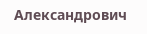Александрович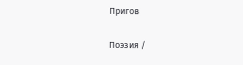Пригов

Поэзия /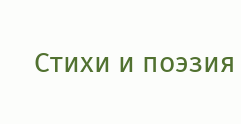Стихи и поэзия